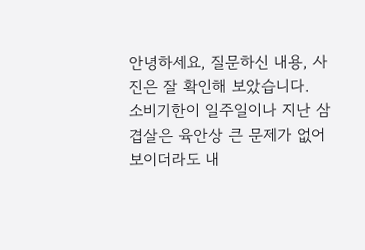안녕하세요, 질문하신 내용, 사진은 잘 확인해 보았습니다.
소비기한이 일주일이나 지난 삼겹살은 육안상 큰 문제가 없어 보이더라도 내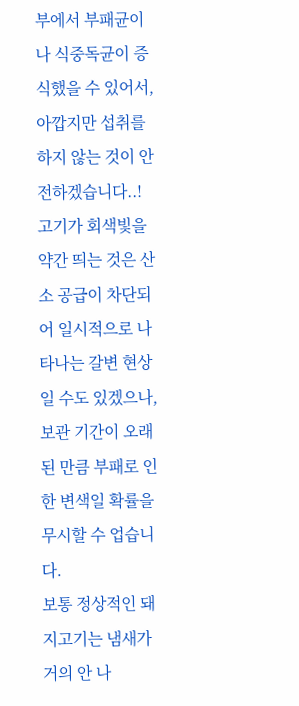부에서 부패균이나 식중독균이 증식했을 수 있어서, 아깝지만 섭취를 하지 않는 것이 안전하겠습니다..!
고기가 회색빛을 약간 띄는 것은 산소 공급이 차단되어 일시적으로 나타나는 갈변 현상일 수도 있겠으나, 보관 기간이 오래된 만큼 부패로 인한 변색일 확률을 무시할 수 업습니다.
보통 정상적인 돼지고기는 냄새가 거의 안 나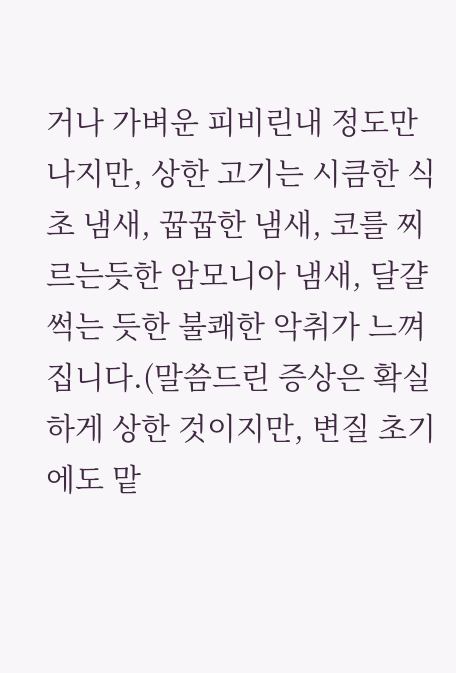거나 가벼운 피비린내 정도만 나지만, 상한 고기는 시큼한 식초 냄새, 꿉꿉한 냄새, 코를 찌르는듯한 암모니아 냄새, 달걀 썩는 듯한 불쾌한 악취가 느껴집니다.(말씀드린 증상은 확실하게 상한 것이지만, 변질 초기에도 맡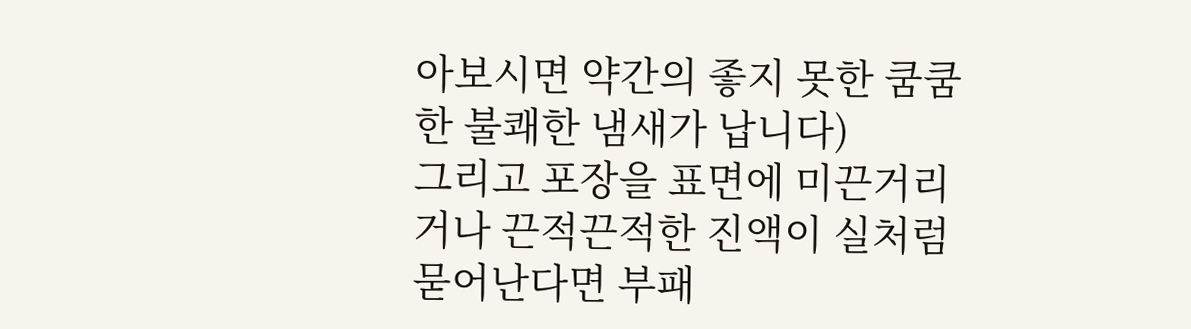아보시면 약간의 좋지 못한 쿰쿰한 불쾌한 냄새가 납니다)
그리고 포장을 표면에 미끈거리거나 끈적끈적한 진액이 실처럼 묻어난다면 부패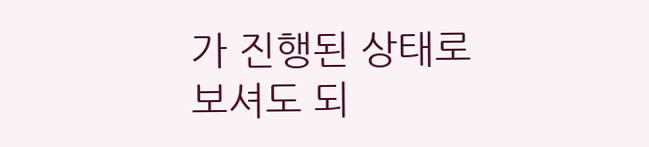가 진행된 상태로 보셔도 되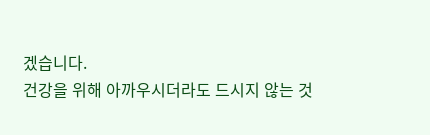겠습니다.
건강을 위해 아까우시더라도 드시지 않는 것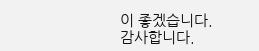이 좋겠습니다. 감사합니다.